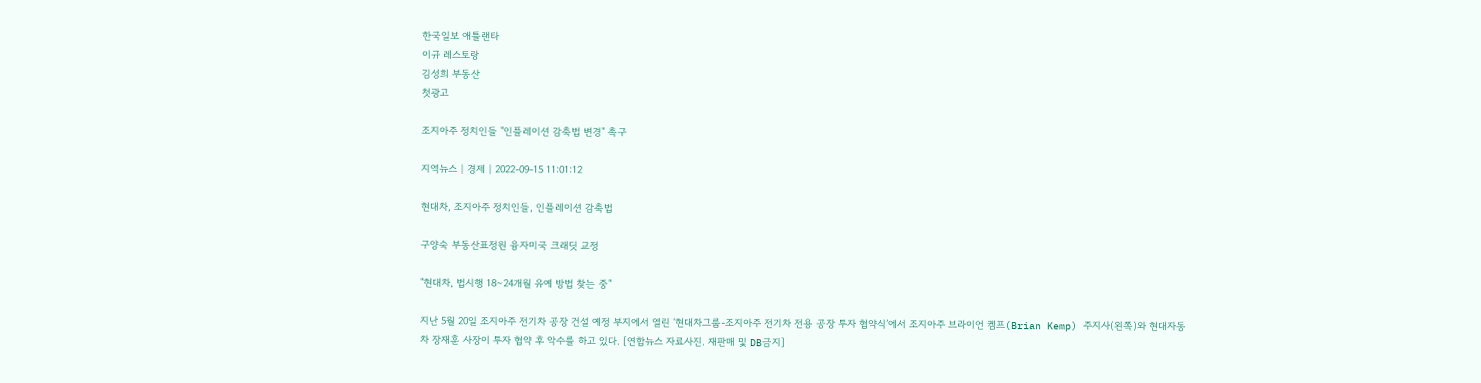한국일보 애틀랜타
이규 레스토랑
김성희 부동산
첫광고

조지아주 정치인들 "인플레이션 감축법 변경" 촉구

지역뉴스 | 경제 | 2022-09-15 11:01:12

현대차, 조지아주 정치인들, 인플레이션 감축법

구양숙 부동산표정원 융자미국 크래딧 교정

"현대차, 법시행 18∼24개월 유예 방법 찾는 중"

지난 5월 20일 조지아주 전기차 공장 건설 예정 부지에서 열린 ‘현대차그룹-조지아주 전기차 전용 공장 투자 협약식’에서 조지아주 브라이언 켐프(Brian Kemp) 주지사(왼쪽)와 현대자동차 장재훈 사장이 투자 협약 후 악수를 하고 있다. [연합뉴스 자료사진. 재판매 및 DB금지]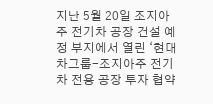지난 5월 20일 조지아주 전기차 공장 건설 예정 부지에서 열린 ‘현대차그룹-조지아주 전기차 전용 공장 투자 협약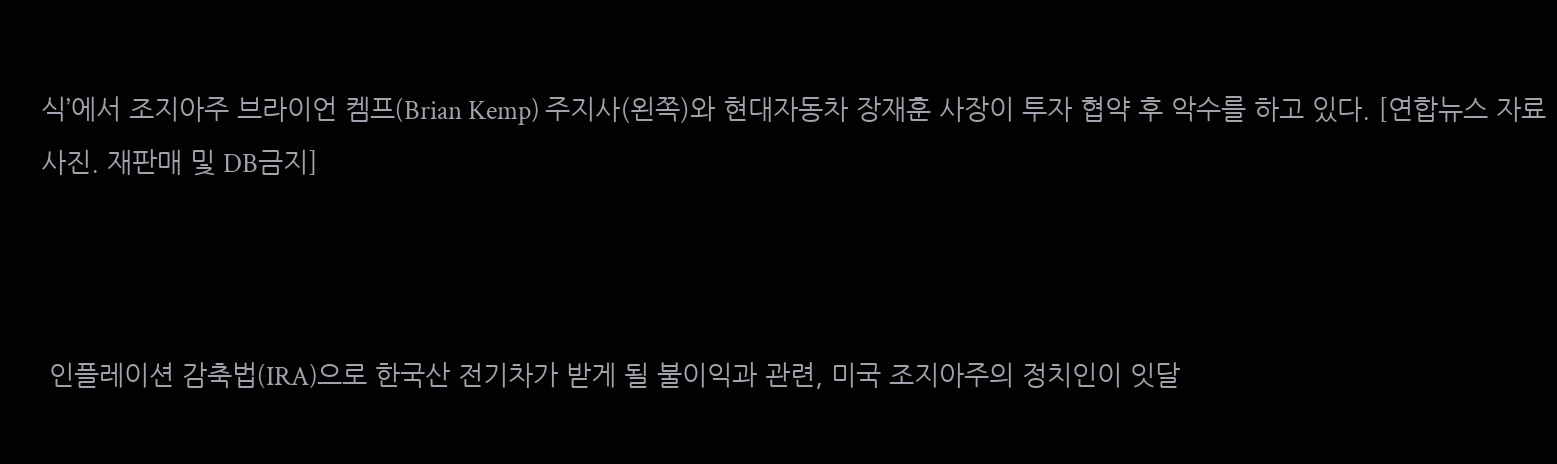식’에서 조지아주 브라이언 켐프(Brian Kemp) 주지사(왼쪽)와 현대자동차 장재훈 사장이 투자 협약 후 악수를 하고 있다. [연합뉴스 자료사진. 재판매 및 DB금지]



 인플레이션 감축법(IRA)으로 한국산 전기차가 받게 될 불이익과 관련, 미국 조지아주의 정치인이 잇달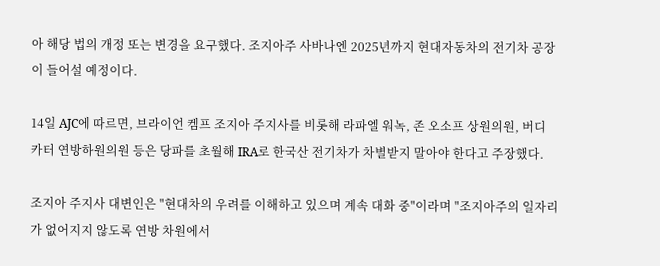아 해당 법의 개정 또는 변경을 요구했다. 조지아주 사바나엔 2025년까지 현대자동차의 전기차 공장이 들어설 예정이다.

14일 AJC에 따르면, 브라이언 켐프 조지아 주지사를 비롯해 라파엘 워녹, 존 오소프 상원의원, 버디 카터 연방하원의원 등은 당파를 초월해 IRA로 한국산 전기차가 차별받지 말아야 한다고 주장했다.

조지아 주지사 대변인은 "현대차의 우려를 이해하고 있으며 계속 대화 중"이라며 "조지아주의 일자리가 없어지지 않도록 연방 차원에서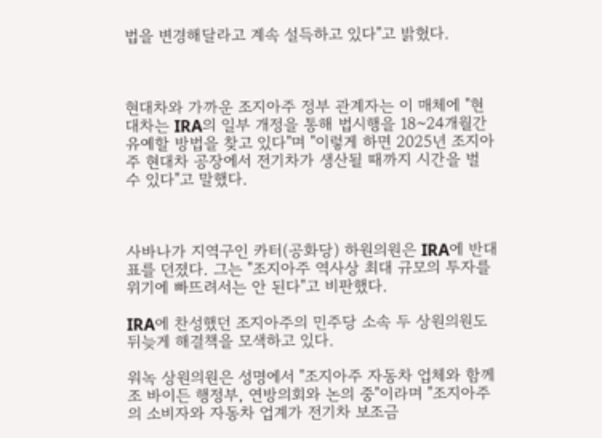법을 변경해달라고 계속 설득하고 있다"고 밝혔다.



현대차와 가까운 조지아주 정부 관계자는 이 매체에 "현대차는 IRA의 일부 개정을 통해 법시행을 18~24개월간 유예할 방법을 찾고 있다"며 "이렇게 하면 2025년 조지아주 현대차 공장에서 전기차가 생산될 때까지 시간을 벌 수 있다"고 말했다.



사바나가 지역구인 카터(공화당) 하원의원은 IRA에 반대표를 던졌다. 그는 "조지아주 역사상 최대 규모의 투자를 위기에 빠뜨려서는 안 된다"고 비판했다.

IRA에 찬성했던 조지아주의 민주당 소속 두 상원의원도 뒤늦게 해결책을 모색하고 있다.

워녹 상원의원은 성명에서 "조지아주 자동차 업체와 함께 조 바이든 행정부, 연방의회와 논의 중"이라며 "조지아주의 소비자와 자동차 업계가 전기차 보조금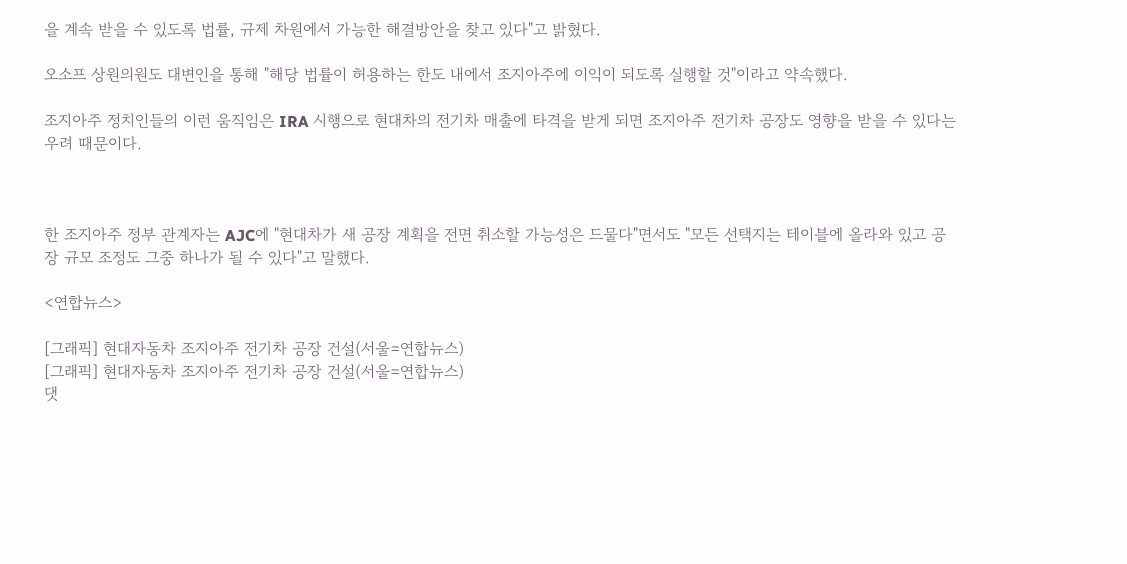을 계속 받을 수 있도록 법률, 규제 차원에서 가능한 해결방안을 찾고 있다"고 밝혔다.

오소프 상원의원도 대변인을 통해 "해당 법률이 허용하는 한도 내에서 조지아주에 이익이 되도록 실행할 것"이라고 약속했다.

조지아주 정치인들의 이런 움직임은 IRA 시행으로 현대차의 전기차 매출에 타격을 받게 되면 조지아주 전기차 공장도 영향을 받을 수 있다는 우려 때문이다.



한 조지아주 정부 관계자는 AJC에 "현대차가 새 공장 계획을 전면 취소할 가능성은 드물다"면서도 "모든 선택지는 테이블에 올라와 있고 공장 규모 조정도 그중 하나가 될 수 있다"고 말했다.

<연합뉴스>

[그래픽] 현대자동차 조지아주 전기차 공장 건설(서울=연합뉴스)
[그래픽] 현대자동차 조지아주 전기차 공장 건설(서울=연합뉴스)
댓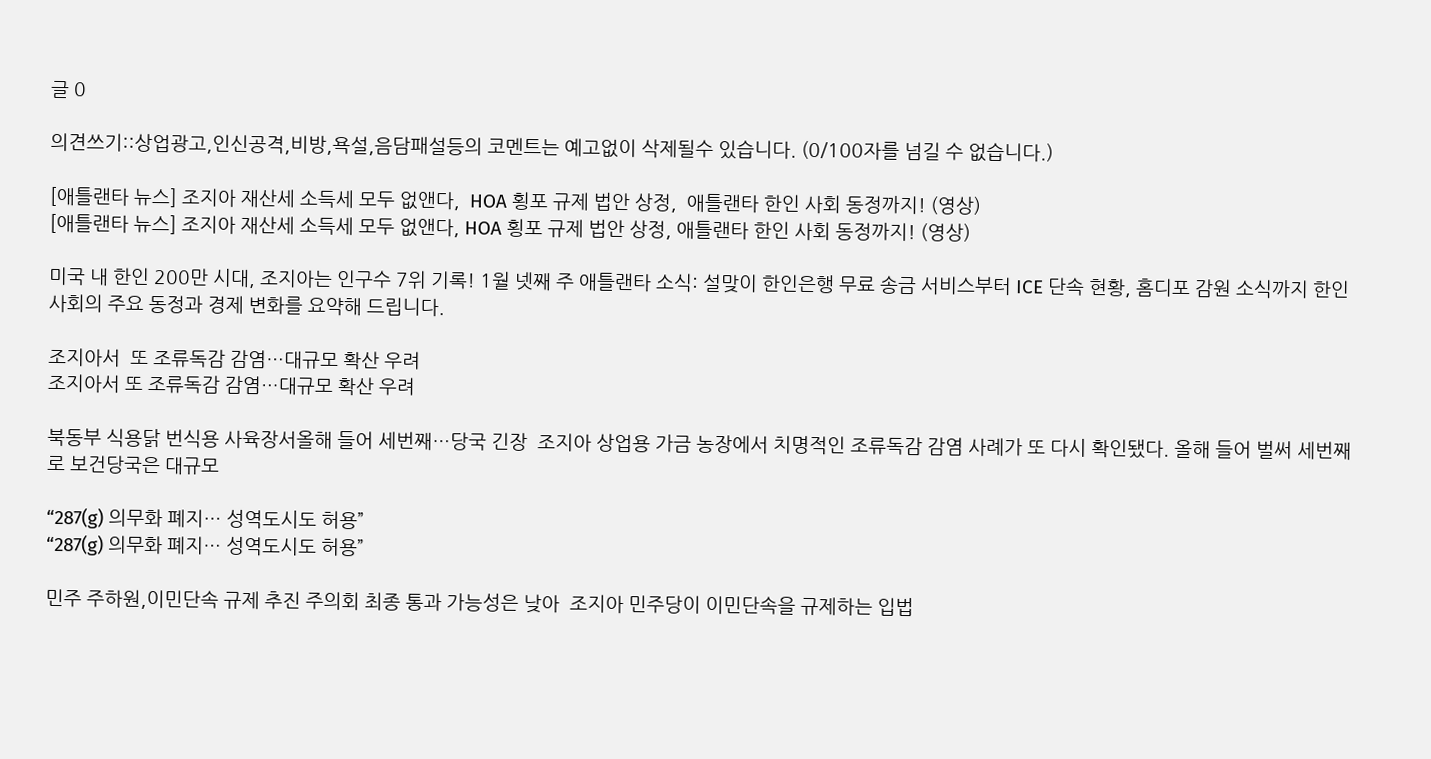글 0

의견쓰기::상업광고,인신공격,비방,욕설,음담패설등의 코멘트는 예고없이 삭제될수 있습니다. (0/100자를 넘길 수 없습니다.)

[애틀랜타 뉴스] 조지아 재산세 소득세 모두 없앤다,  HOA 횡포 규제 법안 상정,  애틀랜타 한인 사회 동정까지! (영상)
[애틀랜타 뉴스] 조지아 재산세 소득세 모두 없앤다, HOA 횡포 규제 법안 상정, 애틀랜타 한인 사회 동정까지! (영상)

미국 내 한인 200만 시대, 조지아는 인구수 7위 기록! 1월 넷째 주 애틀랜타 소식: 설맞이 한인은행 무료 송금 서비스부터 ICE 단속 현황, 홈디포 감원 소식까지 한인 사회의 주요 동정과 경제 변화를 요약해 드립니다.

조지아서  또 조류독감 감염…대규모 확산 우려
조지아서 또 조류독감 감염…대규모 확산 우려

북동부 식용닭 번식용 사육장서올해 들어 세번째…당국 긴장  조지아 상업용 가금 농장에서 치명적인 조류독감 감염 사례가 또 다시 확인됐다. 올해 들어 벌써 세번째로 보건당국은 대규모

“287(g) 의무화 폐지… 성역도시도 허용”
“287(g) 의무화 폐지… 성역도시도 허용”

민주 주하원,이민단속 규제 추진 주의회 최종 통과 가능성은 낮아  조지아 민주당이 이민단속을 규제하는 입법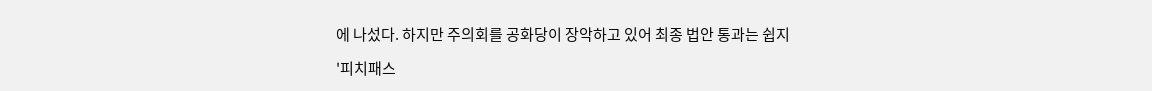에 나섰다. 하지만 주의회를 공화당이 장악하고 있어 최종 법안 통과는 쉽지

'피치패스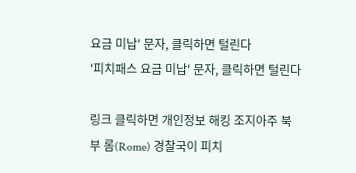요금 미납' 문자, 클릭하면 털린다
'피치패스 요금 미납' 문자, 클릭하면 털린다

링크 클릭하면 개인정보 해킹 조지아주 북부 롬(Rome) 경찰국이 피치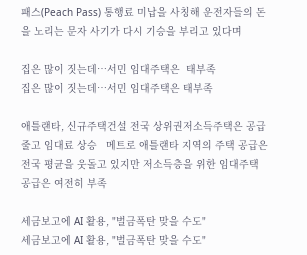패스(Peach Pass) 통행료 미납을 사칭해 운전자들의 돈을 노리는 문자 사기가 다시 기승을 부리고 있다며

집은 많이 짓는데…서민 임대주택은  태부족
집은 많이 짓는데…서민 임대주택은 태부족

애틀랜타, 신규주택건설 전국 상위권저소득주택은 공급 줄고 임대료 상승   메트로 애틀랜타 지역의 주택 공급은 전국 평균을 웃돌고 있지만 저소득층을 위한 임대주택 공급은 여전히 부족

세금보고에 AI 활용, "벌금폭탄 맞을 수도"
세금보고에 AI 활용, "벌금폭탄 맞을 수도"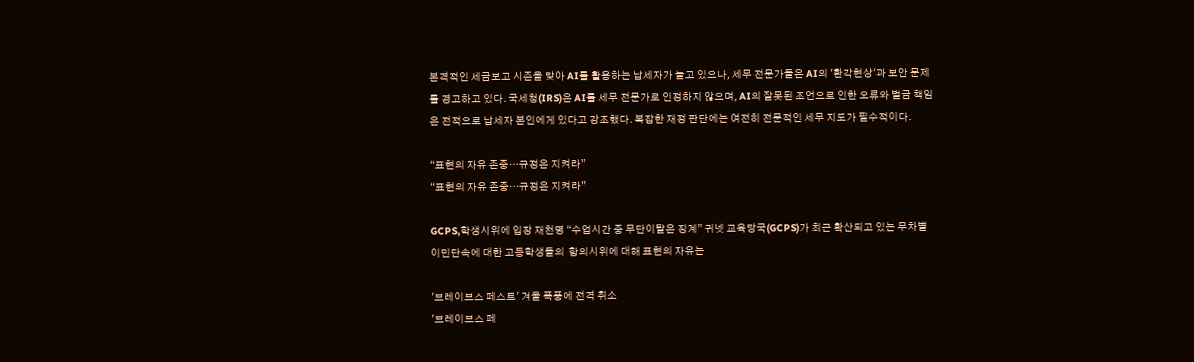본격적인 세금보고 시즌을 맞아 AI를 활용하는 납세자가 늘고 있으나, 세무 전문가들은 AI의 '환각현상'과 보안 문제를 경고하고 있다. 국세청(IRS)은 AI를 세무 전문가로 인정하지 않으며, AI의 잘못된 조언으로 인한 오류와 벌금 책임은 전적으로 납세자 본인에게 있다고 강조했다. 복잡한 재정 판단에는 여전히 전문적인 세무 지도가 필수적이다.

“표현의 자유 존중…규정은 지켜라”
“표현의 자유 존중…규정은 지켜라”

GCPS,학생시위에 입장 재천명 “수업시간 중 무단이탈은 징계” 귀넷 교육당국(GCPS)가 최근 확산되고 있는 무차별 이민단속에 대한 고등학생들의  항의시위에 대해 표현의 자유는

'브레이브스 페스트' 겨울 폭풍에 전격 취소
'브레이브스 페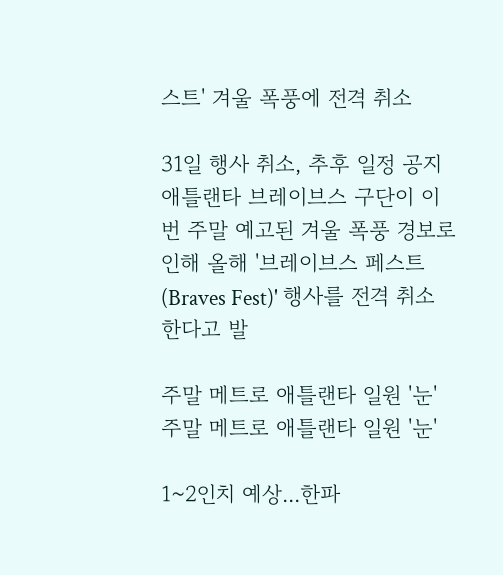스트' 겨울 폭풍에 전격 취소

31일 행사 취소, 추후 일정 공지 애틀랜타 브레이브스 구단이 이번 주말 예고된 겨울 폭풍 경보로 인해 올해 '브레이브스 페스트(Braves Fest)' 행사를 전격 취소한다고 발

주말 메트로 애틀랜타 일원 '눈'
주말 메트로 애틀랜타 일원 '눈'

1~2인치 예상...한파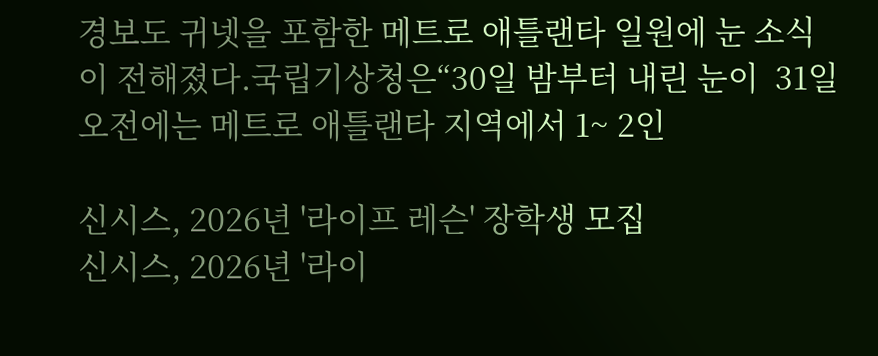경보도 귀넷을 포함한 메트로 애틀랜타 일원에 눈 소식이 전해졌다.국립기상청은“30일 밤부터 내린 눈이  31일 오전에는 메트로 애틀랜타 지역에서 1~ 2인

신시스, 2026년 '라이프 레슨' 장학생 모집
신시스, 2026년 '라이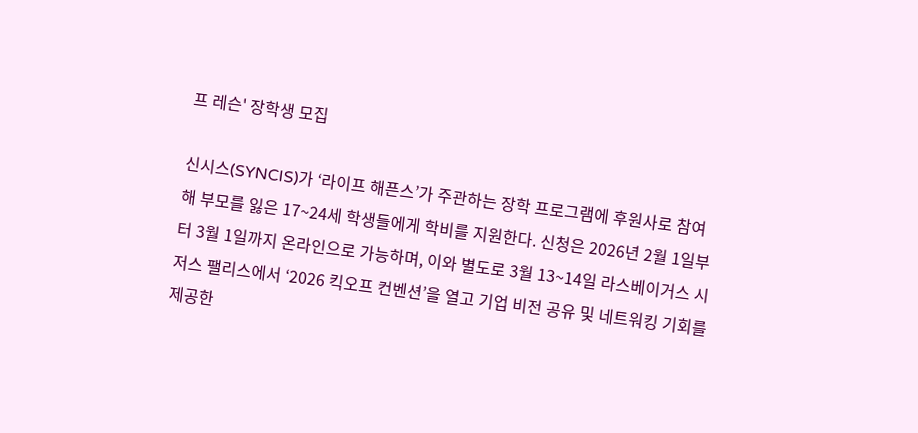프 레슨' 장학생 모집

신시스(SYNCIS)가 ‘라이프 해픈스’가 주관하는 장학 프로그램에 후원사로 참여해 부모를 잃은 17~24세 학생들에게 학비를 지원한다. 신청은 2026년 2월 1일부터 3월 1일까지 온라인으로 가능하며, 이와 별도로 3월 13~14일 라스베이거스 시저스 팰리스에서 ‘2026 킥오프 컨벤션’을 열고 기업 비전 공유 및 네트워킹 기회를 제공한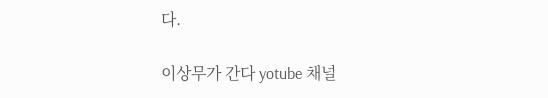다.

이상무가 간다 yotube 채널